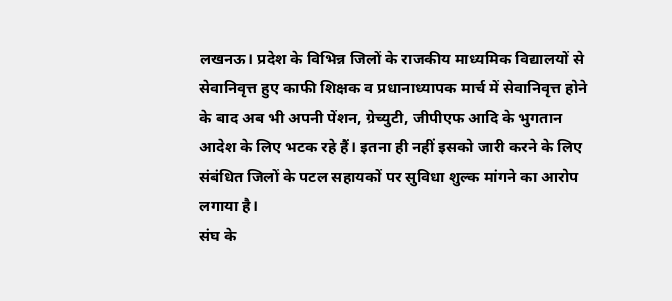लखनऊ। प्रदेश के विभिन्न जिलों के राजकीय माध्यमिक विद्यालयों से सेवानिवृत्त हुए काफी शिक्षक व प्रधानाध्यापक मार्च में सेवानिवृत्त होने के बाद अब भी अपनी पेंशन, ग्रेच्युटी, जीपीएफ आदि के भुगतान आदेश के लिए भटक रहे हैं। इतना ही नहीं इसको जारी करने के लिए संबंधित जिलों के पटल सहायकों पर सुविधा शुल्क मांगने का आरोप लगाया है।
संघ के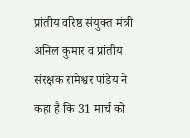प्रांतीय वरिष्ठ संयुक्त मंत्री अनिल कुमार व प्रांतीय संरक्षक रामेश्वर पांडेय ने कहा है कि 31 मार्च को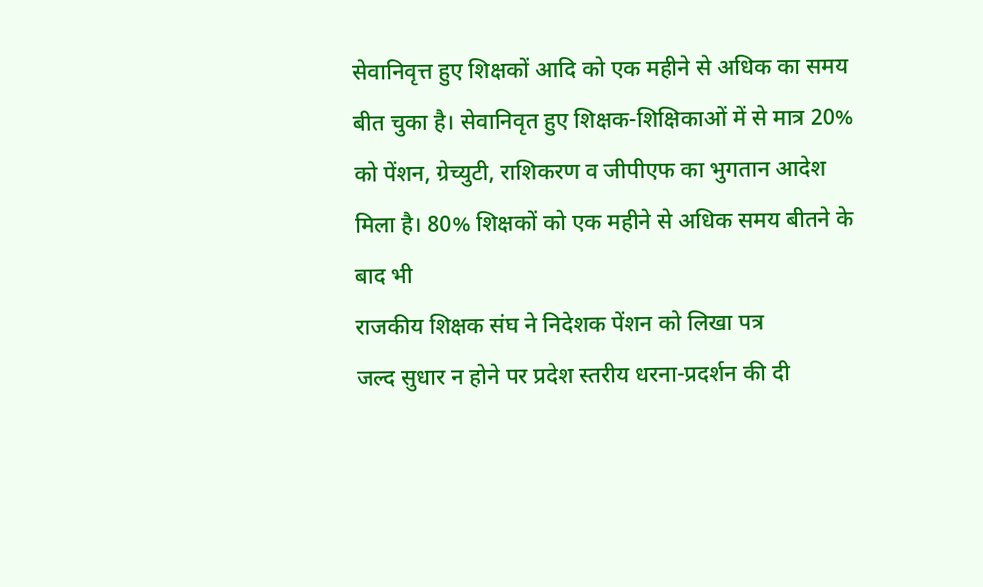सेवानिवृत्त हुए शिक्षकों आदि को एक महीने से अधिक का समय बीत चुका है। सेवानिवृत हुए शिक्षक-शिक्षिकाओं में से मात्र 20% को पेंशन, ग्रेच्युटी, राशिकरण व जीपीएफ का भुगतान आदेश मिला है। 80% शिक्षकों को एक महीने से अधिक समय बीतने के बाद भी
राजकीय शिक्षक संघ ने निदेशक पेंशन को लिखा पत्र
जल्द सुधार न होने पर प्रदेश स्तरीय धरना-प्रदर्शन की दी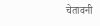चेतावनी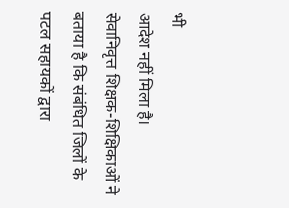भी
आदेश नहीं मिला है।
सेवानिवृत्त शिक्षक-शिक्षिकाओं ने बताया है कि संबंधित जिलों के पटल सहायकों द्वारा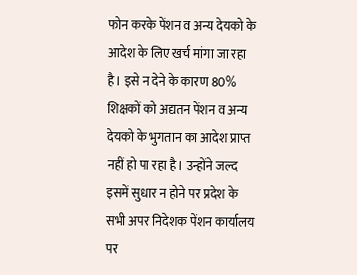फोन करके पेंशन व अन्य देयको के आदेश के लिए खर्च मांगा जा रहा है। इसे न देने के कारण 80% शिक्षकों को अद्यतन पेंशन व अन्य देयको के भुगतान का आदेश प्राप्त नहीं हो पा रहा है। उन्होंने जल्द इसमें सुधार न होने पर प्रदेश के सभी अपर निदेशक पेंशन कार्यालय पर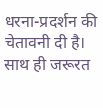धरना-प्रदर्शन की चेतावनी दी है। साथ ही जरूरत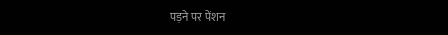पड़ने पर पेंशन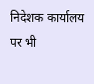निदेशक कार्यालय पर भी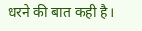धरने की बात कही है।